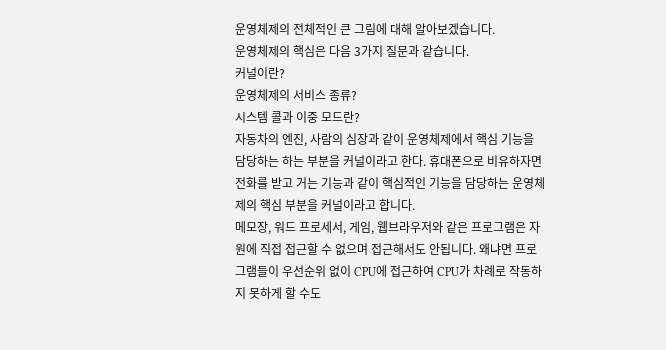운영체제의 전체적인 큰 그림에 대해 알아보겠습니다.
운영체제의 핵심은 다음 3가지 질문과 같습니다.
커널이란?
운영체제의 서비스 종류?
시스템 콜과 이중 모드란?
자동차의 엔진, 사람의 심장과 같이 운영체제에서 핵심 기능을 담당하는 하는 부분을 커널이라고 한다. 휴대폰으로 비유하자면 전화를 받고 거는 기능과 같이 핵심적인 기능을 담당하는 운영체제의 핵심 부분을 커널이라고 합니다.
메모장, 워드 프로세서, 게임, 웹브라우저와 같은 프로그램은 자원에 직접 접근할 수 없으며 접근해서도 안됩니다. 왜냐면 프로그램들이 우선순위 없이 CPU에 접근하여 CPU가 차례로 작동하지 못하게 할 수도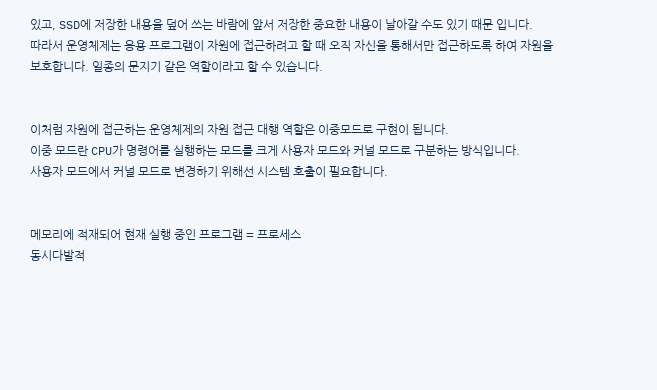있고, SSD에 저장한 내용을 덮어 쓰는 바람에 앞서 저장한 중요한 내용이 날아갈 수도 있기 때문 입니다.
따라서 운영체제는 응용 프로그램이 자원에 접근하려고 할 때 오직 자신을 통해서만 접근하도록 하여 자원을 보호합니다. 일종의 문지기 같은 역할이라고 할 수 있습니다.


이처럼 자원에 접근하는 운영체제의 자원 접근 대행 역할은 이중모드로 구현이 됩니다.
이중 모드란 CPU가 명령어를 실행하는 모드를 크게 사용자 모드와 커널 모드로 구분하는 방식입니다.
사용자 모드에서 커널 모드로 변경하기 위해선 시스템 호출이 필요합니다.


메모리에 적재되어 현재 실행 중인 프로그램 = 프로세스
동시다발적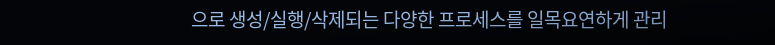으로 생성/실행/삭제되는 다양한 프로세스를 일목요연하게 관리